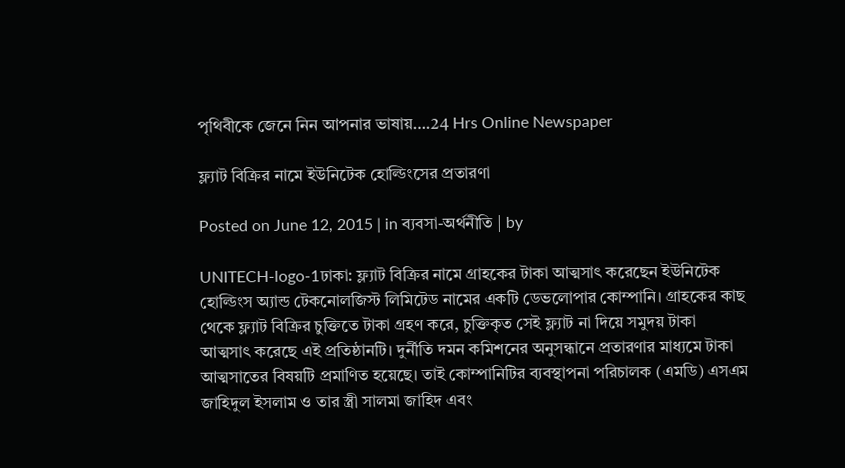পৃথিবীকে জেনে নিন আপনার ভাষায়….24 Hrs Online Newspaper

ফ্ল্যাট বিক্রির নামে ইউনিটেক হোল্ডিংসের প্রতারণা

Posted on June 12, 2015 | in ব্যবসা-অর্থনীতি | by

UNITECH-logo-1ঢাকা: ফ্ল্যাট বিক্রির নামে গ্রাহকের টাকা আত্মসাৎ করেছেন ইউনিটেক হোল্ডিংস অ্যান্ড টেকনোলজিস্ট লিমিটেড নামের একটি ডেভলোপার কোম্পানি। গ্রাহকের কাছ থেকে ফ্ল্যাট বিক্রির চুক্তিতে টাকা গ্রহণ করে, চুক্তিকৃত সেই ফ্ল্যাট না দিয়ে সমুদয় টাকা আত্মসাৎ করেছে এই প্রতিষ্ঠানটি। দুর্নীতি দমন কমিশনের অনুসন্ধানে প্রতারণার মাধ্যমে টাকা আত্মসাতের বিষয়টি প্রমাণিত হয়েছে। তাই কোম্পানিটির ব্যবস্থাপনা পরিচালক (এমডি) এসএম জাহিদুল ইসলাম ও তার স্ত্রী সালমা জাহিদ এবং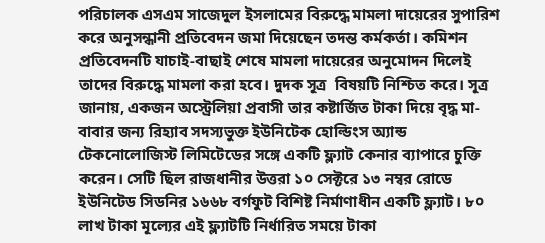পরিচালক এসএম সাজেদুল ইসলামের বিরুদ্ধে মামলা দায়েরের সুপারিশ করে অনুসন্ধানী প্রতিবেদন জমা দিয়েছেন তদন্ত কর্মকর্তা। কমিশন প্রতিবেদনটি যাচাই-বাছাই শেষে মামলা দায়েরের অনুমোদন দিলেই তাদের বিরুদ্ধে মামলা করা হবে। দুদক সূত্র  বিষয়টি নিশ্চিত করে। সূত্র জানায়, একজন অস্ট্রেলিয়া প্রবাসী তার কষ্টার্জিত টাকা দিয়ে বৃদ্ধ মা-বাবার জন্য রিহ্যাব সদস্যভুক্ত ইউনিটেক হোল্ডিংস অ্যান্ড টেকনোলোজিস্ট লিমিটেডের সঙ্গে একটি ফ্ল্যাট কেনার ব্যাপারে চুক্তি করেন। সেটি ছিল রাজধানীর উত্তরা ১০ সেক্টরে ১৩ নম্বর রোডে ইউনিটেড সিডনির ১৬৬৮ বর্গফুট বিশিষ্ট নির্মাণাধীন একটি ফ্ল্যাট। ৮০ লাখ টাকা মূল্যের এই ফ্ল্যাটটি নির্ধারিত সময়ে টাকা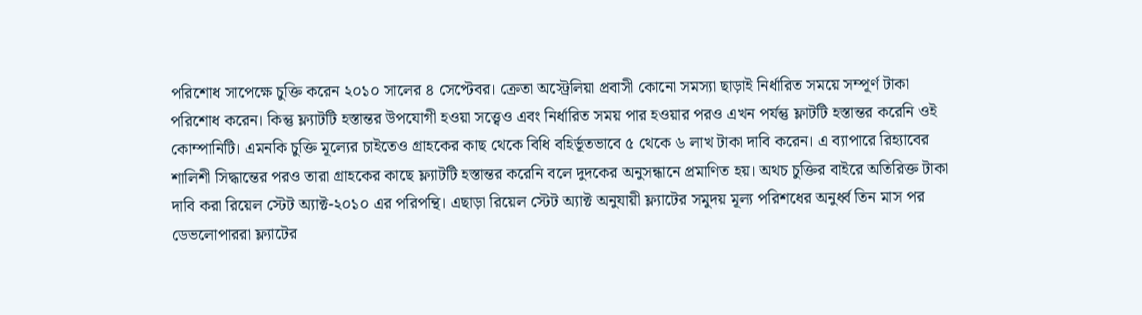পরিশোধ সাপেক্ষে চুক্তি করেন ২০১০ সালের ৪ সেপ্টেবর। ক্রেতা অস্ট্রেলিয়া প্রবাসী কোনো সমস্যা ছাড়াই নির্ধারিত সময়ে সম্পূর্ণ টাকা পরিশোধ করেন। কিন্তু ফ্ল্যাটটি হস্তান্তর উপযোগী হওয়া সত্ত্বেও এবং নির্ধারিত সময় পার হওয়ার পরও এখন পর্যন্তু ফ্লাটটি হস্তান্তর করেনি ওই কোম্পানিটি। এমনকি চুক্তি মূল্যের চাইতেও গ্রাহকের কাছ থেকে বিধি বহির্ভূতভাবে ৫ থেকে ৬ লাখ টাকা দাবি করেন। এ ব্যাপারে রিহ্যাবের শালিশী সিদ্ধান্তের পরও তারা গ্রাহকের কাছে ফ্ল্যাটটি হস্তান্তর করেনি বলে দুদকের অনুসন্ধানে প্রমাণিত হয়। অথচ চুক্তির বাইরে অতিরিক্ত টাকা দাবি করা রিয়েল স্টেট অ্যাক্ট-২০১০ এর পরিপন্থি। এছাড়া রিয়েল স্টেট অ্যাক্ট অনুযায়ী ফ্ল্যাটের সমুদয় মূল্য পরিশধের অনুর্ধ্ব তিন মাস পর ডেভলোপাররা ফ্ল্যাটের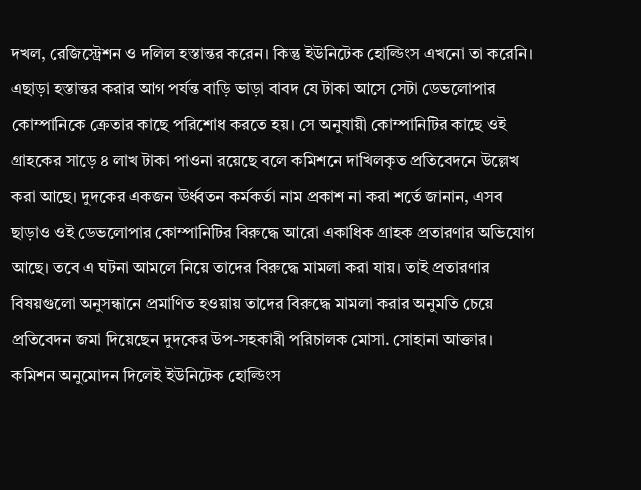দখল, রেজিস্ট্রেশন ও দলিল হস্তান্তর করেন। কিন্তু ইউনিটেক হোল্ডিংস এখনো তা করেনি। এছাড়া হস্তান্তর করার আগ পর্যন্ত বাড়ি ভাড়া বাবদ যে টাকা আসে সেটা ডেভলোপার কোম্পানিকে ক্রেতার কাছে পরিশোধ করতে হয়। সে অনুযায়ী কোম্পানিটির কাছে ওই গ্রাহকের সাড়ে ৪ লাখ টাকা পাওনা রয়েছে বলে কমিশনে দাখিলকৃত প্রতিবেদনে উল্লেখ করা আছে। দুদকের একজন ঊর্ধ্বতন কর্মকর্তা নাম প্রকাশ না করা শর্তে জানান, এসব ছাড়াও ওই ডেভলোপার কোম্পানিটির বিরুদ্ধে আরো একাধিক গ্রাহক প্রতারণার অভিযোগ আছে। তবে এ ঘটনা আমলে নিয়ে তাদের বিরুদ্ধে মামলা করা যায়। তাই প্রতারণার বিষয়গুলো অনুসন্ধানে প্রমাণিত হওয়ায় তাদের বিরুদ্ধে মামলা করার অনুমতি চেয়ে প্রতিবেদন জমা দিয়েছেন দুদকের উপ-সহকারী পরিচালক মোসা. সোহানা আক্তার। কমিশন অনুমোদন দিলেই ইউনিটেক হোল্ডিংস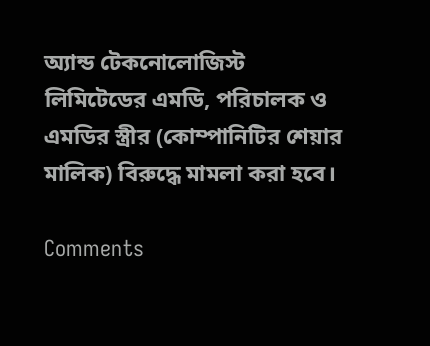অ্যান্ড টেকনোলোজিস্ট লিমিটেডের এমডি, পরিচালক ও এমডির স্ত্রীর (কোম্পানিটির শেয়ার মালিক) বিরুদ্ধে মামলা করা হবে।

Comments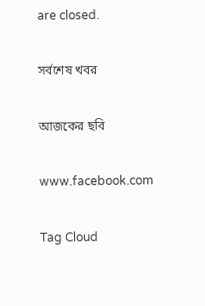are closed.

সর্বশেষ খবর

আজকের ছবি

www.facebook.com

Tag Cloud